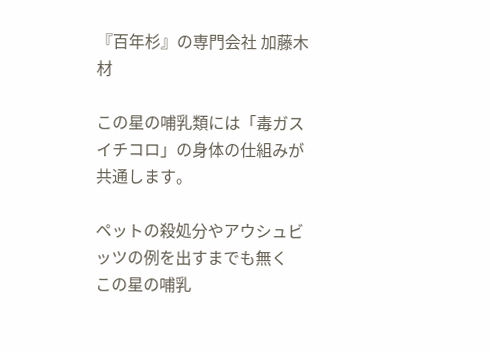『百年杉』の専門会社 加藤木材

この星の哺乳類には「毒ガスイチコロ」の身体の仕組みが共通します。

ペットの殺処分やアウシュビッツの例を出すまでも無く
この星の哺乳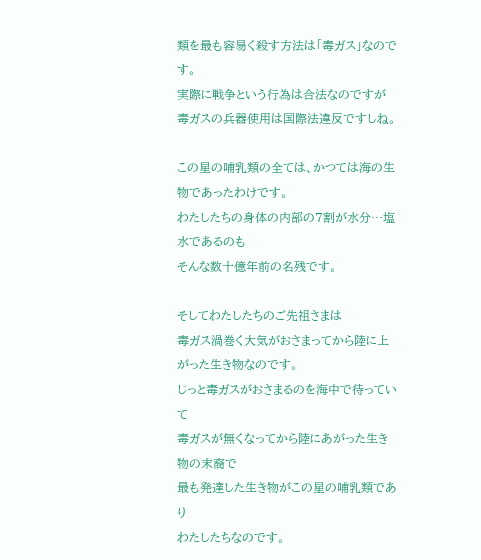類を最も容易く殺す方法は「毒ガス」なのです。
実際に戦争という行為は合法なのですが
毒ガスの兵器使用は国際法違反ですしね。

この星の哺乳類の全ては、かつては海の生物であったわけです。
わたしたちの身体の内部の7割が水分…塩水であるのも
そんな数十億年前の名残です。

そしてわたしたちのご先祖さまは
毒ガス渦巻く大気がおさまってから陸に上がった生き物なのです。
じっと毒ガスがおさまるのを海中で待っていて
毒ガスが無くなってから陸にあがった生き物の末裔で
最も発達した生き物がこの星の哺乳類であり
わたしたちなのです。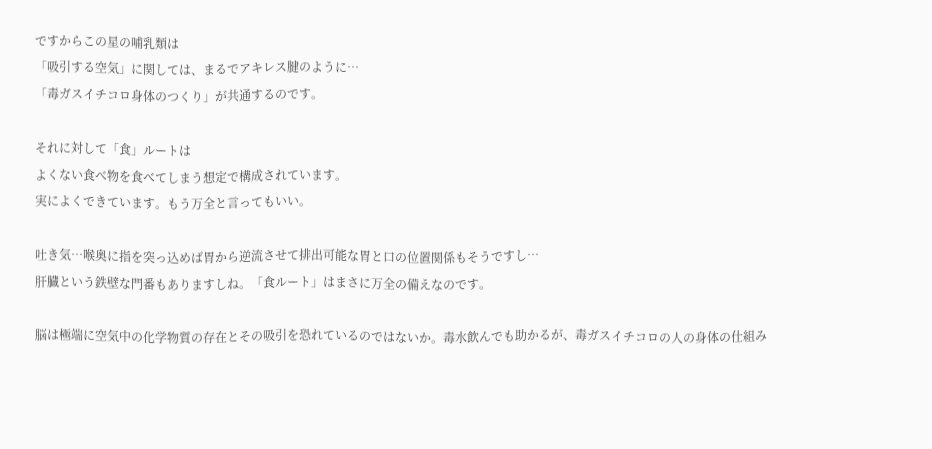ですからこの星の哺乳類は
「吸引する空気」に関しては、まるでアキレス腱のように…
「毒ガスイチコロ身体のつくり」が共通するのです。

それに対して「食」ルートは
よくない食べ物を食べてしまう想定で構成されています。
実によくできています。もう万全と言ってもいい。

吐き気…喉奥に指を突っ込めば胃から逆流させて排出可能な胃と口の位置関係もそうですし…
肝臓という鉄壁な門番もありますしね。「食ルート」はまさに万全の備えなのです。

脳は極端に空気中の化学物質の存在とその吸引を恐れているのではないか。毒水飲んでも助かるが、毒ガスイチコロの人の身体の仕組み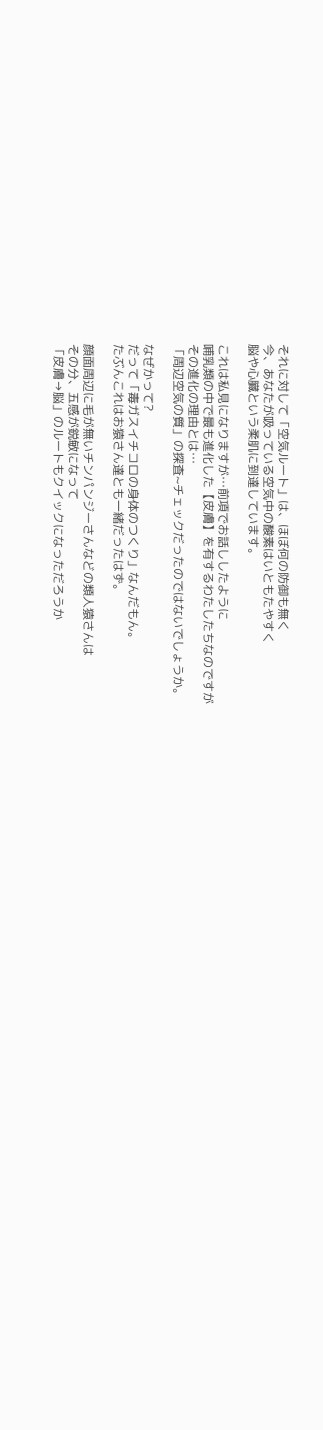それに対して「空気ルート」は、ほぼ何の防御も無く
今、あなたが吸っている空気中の酸素はいともたやすく
脳や心臓という柔肌に到達しています。

これは私見になりますが…前項でお話ししたように
哺乳類の中で最も進化した【皮膚】を有するわたしたちなのですが
その進化の理由とは…
「周辺空気の質」の探査~チェックだったのではないでしょうか。

なぜかって?
だって「毒ガスイチコロの身体のつくり」なんだもん。
たぶんこれはお猿さん達とも一緒だったはず。

顔面周辺に毛が無いチンパンジーさんなどの類人猿さんは
その分、五感が鋭敏になって
「皮膚→脳」のルートもクイックになっただろうか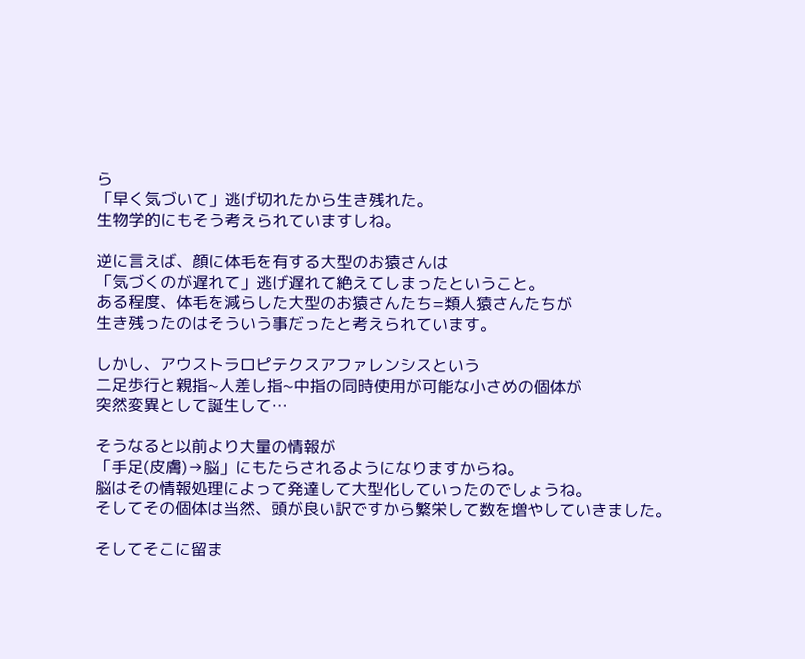ら
「早く気づいて」逃げ切れたから生き残れた。
生物学的にもそう考えられていますしね。

逆に言えば、顔に体毛を有する大型のお猿さんは
「気づくのが遅れて」逃げ遅れて絶えてしまったということ。
ある程度、体毛を減らした大型のお猿さんたち=類人猿さんたちが
生き残ったのはそういう事だったと考えられています。

しかし、アウストラロピテクスアファレンシスという
二足歩行と親指~人差し指~中指の同時使用が可能な小さめの個体が
突然変異として誕生して…

そうなると以前より大量の情報が
「手足(皮膚)→脳」にもたらされるようになりますからね。
脳はその情報処理によって発達して大型化していったのでしょうね。
そしてその個体は当然、頭が良い訳ですから繁栄して数を増やしていきました。

そしてそこに留ま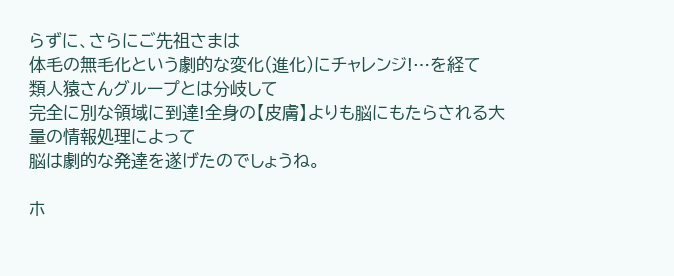らずに、さらにご先祖さまは
体毛の無毛化という劇的な変化(進化)にチャレンジ!…を経て
類人猿さんグループとは分岐して
完全に別な領域に到達!全身の【皮膚】よりも脳にもたらされる大量の情報処理によって
脳は劇的な発達を遂げたのでしょうね。

ホ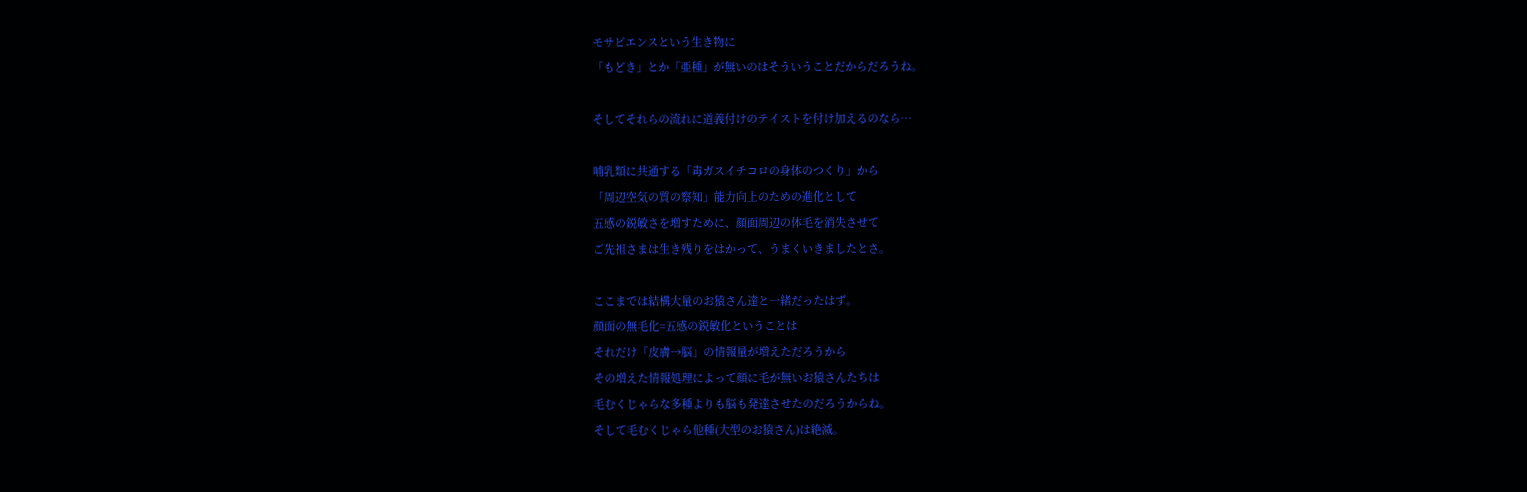モサピエンスという生き物に
「もどき」とか「亜種」が無いのはそういうことだからだろうね。

そしてそれらの流れに道義付けのテイストを付け加えるのなら…

哺乳類に共通する「毒ガスイチコロの身体のつくり」から
「周辺空気の質の察知」能力向上のための進化として
五感の鋭敏さを増すために、顔面周辺の体毛を消失させて
ご先祖さまは生き残りをはかって、うまくいきましたとさ。

ここまでは結構大量のお猿さん達と一緒だったはず。
顔面の無毛化=五感の鋭敏化ということは
それだけ「皮膚→脳」の情報量が増えただろうから
その増えた情報処理によって顔に毛が無いお猿さんたちは
毛むくじゃらな多種よりも脳も発達させたのだろうからね。
そして毛むくじゃら他種(大型のお猿さん)は絶滅。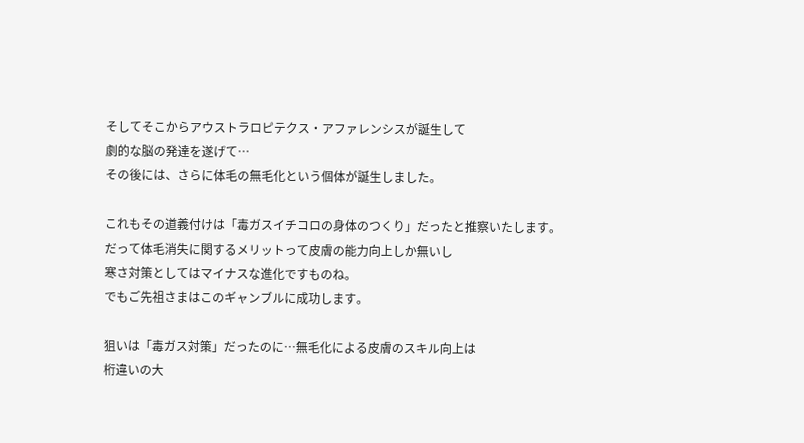そしてそこからアウストラロピテクス・アファレンシスが誕生して
劇的な脳の発達を遂げて…
その後には、さらに体毛の無毛化という個体が誕生しました。

これもその道義付けは「毒ガスイチコロの身体のつくり」だったと推察いたします。
だって体毛消失に関するメリットって皮膚の能力向上しか無いし
寒さ対策としてはマイナスな進化ですものね。
でもご先祖さまはこのギャンブルに成功します。

狙いは「毒ガス対策」だったのに…無毛化による皮膚のスキル向上は
桁違いの大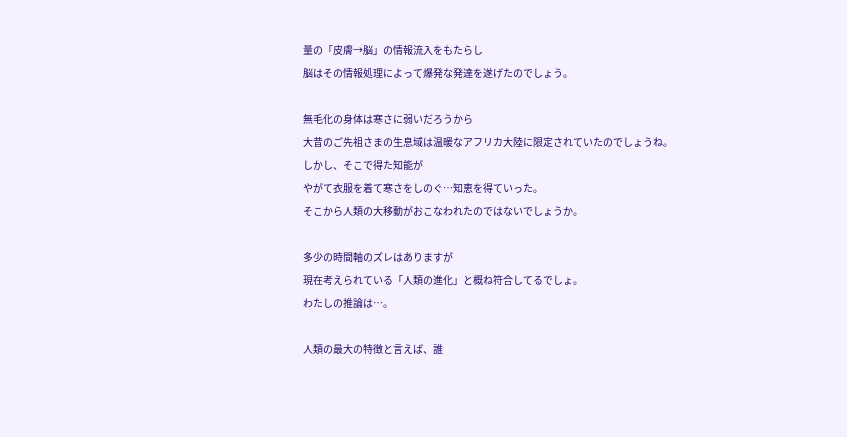量の「皮膚→脳」の情報流入をもたらし
脳はその情報処理によって爆発な発達を遂げたのでしょう。

無毛化の身体は寒さに弱いだろうから
大昔のご先祖さまの生息域は温暖なアフリカ大陸に限定されていたのでしょうね。
しかし、そこで得た知能が
やがて衣服を着て寒さをしのぐ…知恵を得ていった。
そこから人類の大移動がおこなわれたのではないでしょうか。

多少の時間軸のズレはありますが
現在考えられている「人類の進化」と概ね符合してるでしょ。
わたしの推論は…。

人類の最大の特徴と言えば、誰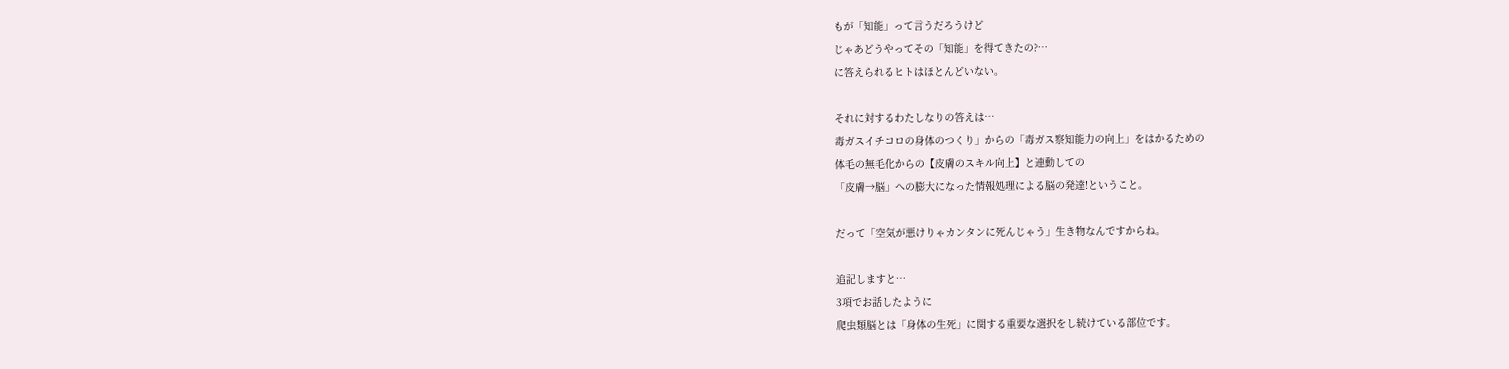もが「知能」って言うだろうけど
じゃあどうやってその「知能」を得てきたの?…
に答えられるヒトはほとんどいない。

それに対するわたしなりの答えは…
毒ガスイチコロの身体のつくり」からの「毒ガス察知能力の向上」をはかるための
体毛の無毛化からの【皮膚のスキル向上】と連動しての
「皮膚→脳」への膨大になった情報処理による脳の発達!ということ。

だって「空気が悪けりゃカンタンに死んじゃう」生き物なんですからね。

追記しますと…
3項でお話したように
爬虫類脳とは「身体の生死」に関する重要な選択をし続けている部位です。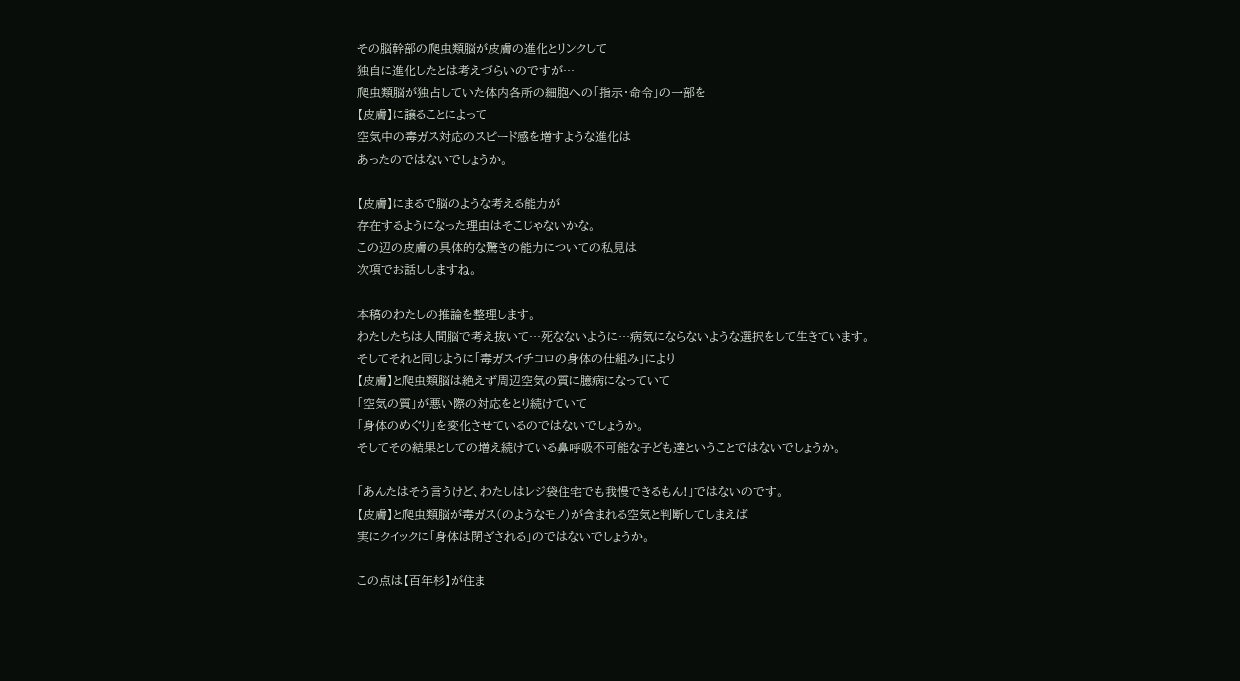その脳幹部の爬虫類脳が皮膚の進化とリンクして
独自に進化したとは考えづらいのですが…
爬虫類脳が独占していた体内各所の細胞への「指示・命令」の一部を
【皮膚】に譲ることによって
空気中の毒ガス対応のスピード感を増すような進化は
あったのではないでしょうか。

【皮膚】にまるで脳のような考える能力が
存在するようになった理由はそこじゃないかな。
この辺の皮膚の具体的な驚きの能力についての私見は
次項でお話ししますね。

本稿のわたしの推論を整理します。
わたしたちは人間脳で考え抜いて…死なないように…病気にならないような選択をして生きています。
そしてそれと同じように「毒ガスイチコロの身体の仕組み」により
【皮膚】と爬虫類脳は絶えず周辺空気の質に臆病になっていて
「空気の質」が悪い際の対応をとり続けていて
「身体のめぐり」を変化させているのではないでしょうか。
そしてその結果としての増え続けている鼻呼吸不可能な子ども達ということではないでしょうか。

「あんたはそう言うけど、わたしはレジ袋住宅でも我慢できるもん!」ではないのです。
【皮膚】と爬虫類脳が毒ガス(のようなモノ)が含まれる空気と判断してしまえば
実にクイックに「身体は閉ざされる」のではないでしょうか。

この点は【百年杉】が住ま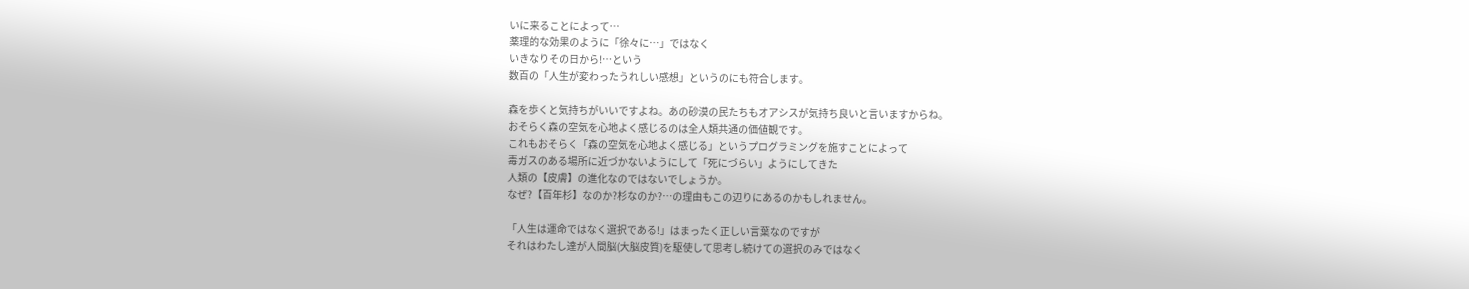いに来ることによって…
薬理的な効果のように「徐々に…」ではなく
いきなりその日から!…という
数百の「人生が変わったうれしい感想」というのにも符合します。

森を歩くと気持ちがいいですよね。あの砂漠の民たちもオアシスが気持ち良いと言いますからね。
おそらく森の空気を心地よく感じるのは全人類共通の価値観です。
これもおそらく「森の空気を心地よく感じる」というプログラミングを施すことによって
毒ガスのある場所に近づかないようにして「死にづらい」ようにしてきた
人類の【皮膚】の進化なのではないでしょうか。
なぜ?【百年杉】なのか?杉なのか?…の理由もこの辺りにあるのかもしれません。

「人生は運命ではなく選択である!」はまったく正しい言葉なのですが
それはわたし達が人間脳(大脳皮質)を駆使して思考し続けての選択のみではなく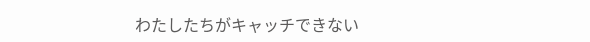わたしたちがキャッチできない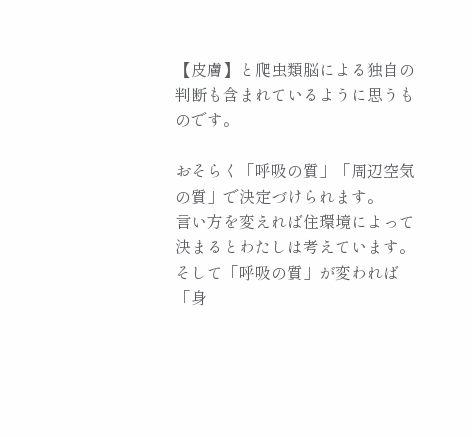【皮膚】と爬虫類脳による独自の判断も含まれているように思うものです。

おそらく「呼吸の質」「周辺空気の質」で決定づけられます。
言い方を変えれば住環境によって決まるとわたしは考えています。
そして「呼吸の質」が変われば「身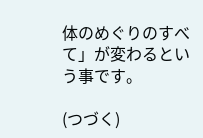体のめぐりのすべて」が変わるという事です。

(つづく)